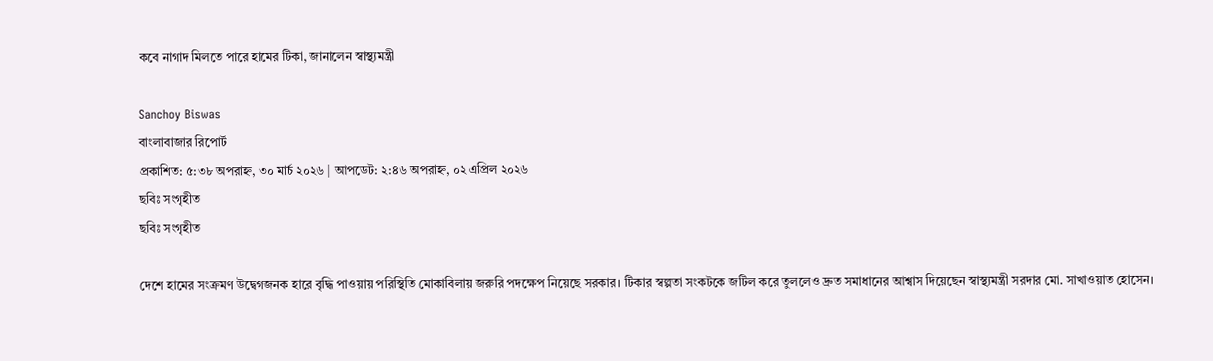কবে নাগাদ মিলতে পারে হামের টিকা, জানালেন স্বাস্থ্যমন্ত্রী

Sanchoy Biswas
বাংলাবাজার রিপোর্ট
প্রকাশিত: ৫:৩৮ অপরাহ্ন, ৩০ মার্চ ২০২৬ | আপডেট: ২:৪৬ অপরাহ্ন, ০২ এপ্রিল ২০২৬
ছবিঃ সংগৃহীত
ছবিঃ সংগৃহীত

দেশে হামের সংক্রমণ উদ্বেগজনক হারে বৃদ্ধি পাওয়ায় পরিস্থিতি মোকাবিলায় জরুরি পদক্ষেপ নিয়েছে সরকার। টিকার স্বল্পতা সংকটকে জটিল করে তুললেও দ্রুত সমাধানের আশ্বাস দিয়েছেন স্বাস্থ্যমন্ত্রী সরদার মো. সাখাওয়াত হোসেন।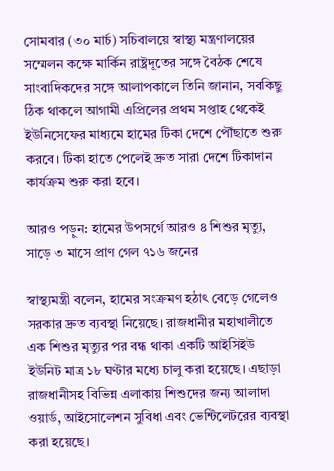সোমবার (৩০ মার্চ) সচিবালয়ে স্বাস্থ্য মন্ত্রণালয়ের সম্মেলন কক্ষে মার্কিন রাষ্ট্রদূতের সঙ্গে বৈঠক শেষে সাংবাদিকদের সঙ্গে আলাপকালে তিনি জানান, সবকিছু ঠিক থাকলে আগামী এপ্রিলের প্রথম সপ্তাহ থেকেই ইউনিসেফের মাধ্যমে হামের টিকা দেশে পৌঁছাতে শুরু করবে। টিকা হাতে পেলেই দ্রুত সারা দেশে টিকাদান কার্যক্রম শুরু করা হবে।

আরও পড়ুন: হামের উপসর্গে আরও ৪ শিশুর মৃত্যু, সাড়ে ৩ মাসে প্রাণ গেল ৭১৬ জনের

স্বাস্থ্যমন্ত্রী বলেন, হামের সংক্রমণ হঠাৎ বেড়ে গেলেও সরকার দ্রুত ব্যবস্থা নিয়েছে। রাজধানীর মহাখালীতে এক শিশুর মৃত্যুর পর বন্ধ থাকা একটি আইসিইউ ইউনিট মাত্র ১৮ ঘণ্টার মধ্যে চালু করা হয়েছে। এছাড়া রাজধানীসহ বিভিন্ন এলাকায় শিশুদের জন্য আলাদা ওয়ার্ড, আইসোলেশন সুবিধা এবং ভেন্টিলেটরের ব্যবস্থা করা হয়েছে।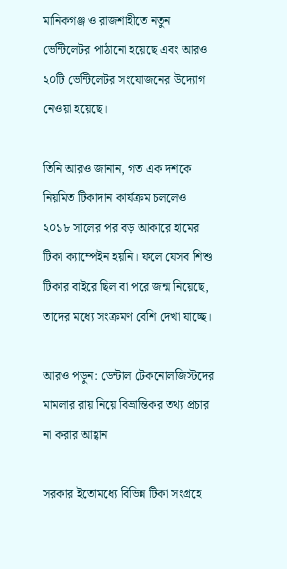মানিকগঞ্জ ও রাজশাহীতে নতুন ভেন্টিলেটর পাঠানো হয়েছে এবং আরও ২০টি ভেন্টিলেটর সংযোজনের উদ্যোগ নেওয়া হয়েছে।

তিনি আরও জানান, গত এক দশকে নিয়মিত টিকাদান কার্যক্রম চললেও ২০১৮ সালের পর বড় আকারে হামের টিকা ক্যাম্পেইন হয়নি। ফলে যেসব শিশু টিকার বাইরে ছিল বা পরে জন্ম নিয়েছে, তাদের মধ্যে সংক্রমণ বেশি দেখা যাচ্ছে।

আরও পড়ুন: ডেন্টাল টেকনোলজিস্টদের মামলার রায় নিয়ে বিভ্রান্তিকর তথ্য প্রচার না করার আহ্বান

সরকার ইতোমধ্যে বিভিন্ন টিকা সংগ্রহে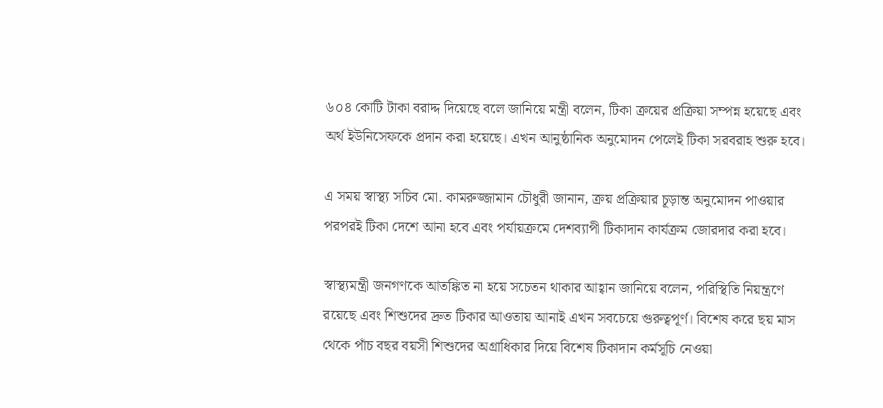৬০৪ কোটি টাকা বরাদ্দ দিয়েছে বলে জানিয়ে মন্ত্রী বলেন, টিকা ক্রয়ের প্রক্রিয়া সম্পন্ন হয়েছে এবং অর্থ ইউনিসেফকে প্রদান করা হয়েছে। এখন আনুষ্ঠানিক অনুমোদন পেলেই টিকা সরবরাহ শুরু হবে।

এ সময় স্বাস্থ্য সচিব মো. কামরুজ্জামান চৌধুরী জানান, ক্রয় প্রক্রিয়ার চূড়ান্ত অনুমোদন পাওয়ার পরপরই টিকা দেশে আনা হবে এবং পর্যায়ক্রমে দেশব্যাপী টিকাদান কার্যক্রম জোরদার করা হবে।

স্বাস্থ্যমন্ত্রী জনগণকে আতঙ্কিত না হয়ে সচেতন থাকার আহ্বান জানিয়ে বলেন, পরিস্থিতি নিয়ন্ত্রণে রয়েছে এবং শিশুদের দ্রুত টিকার আওতায় আনাই এখন সবচেয়ে গুরুত্বপূর্ণ। বিশেষ করে ছয় মাস থেকে পাঁচ বছর বয়সী শিশুদের অগ্রাধিকার দিয়ে বিশেষ টিকাদান কর্মসূচি নেওয়া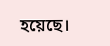হয়েছে।